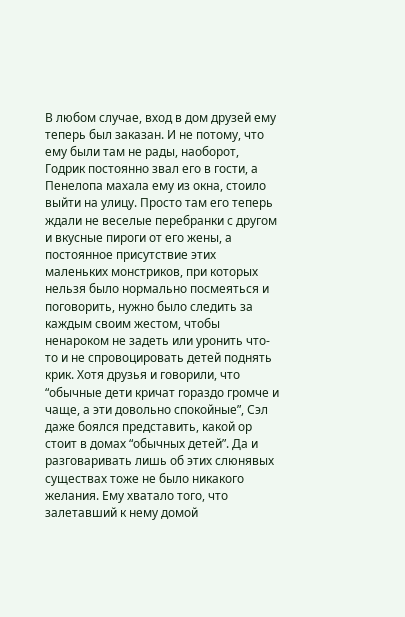В любом случае, вход в дом друзей ему теперь был заказан. И не потому, что ему были там не рады, наоборот, Годрик постоянно звал его в гости, а Пенелопа махала ему из окна, стоило выйти на улицу. Просто там его теперь ждали не веселые перебранки с другом и вкусные пироги от его жены, а постоянное присутствие этих маленьких монстриков, при которых нельзя было нормально посмеяться и поговорить, нужно было следить за каждым своим жестом, чтобы ненароком не задеть или уронить что-то и не спровоцировать детей поднять крик. Хотя друзья и говорили, что “обычные дети кричат гораздо громче и чаще, а эти довольно спокойные”, Сэл даже боялся представить, какой ор стоит в домах “обычных детей”. Да и разговаривать лишь об этих слюнявых существах тоже не было никакого желания. Ему хватало того, что залетавший к нему домой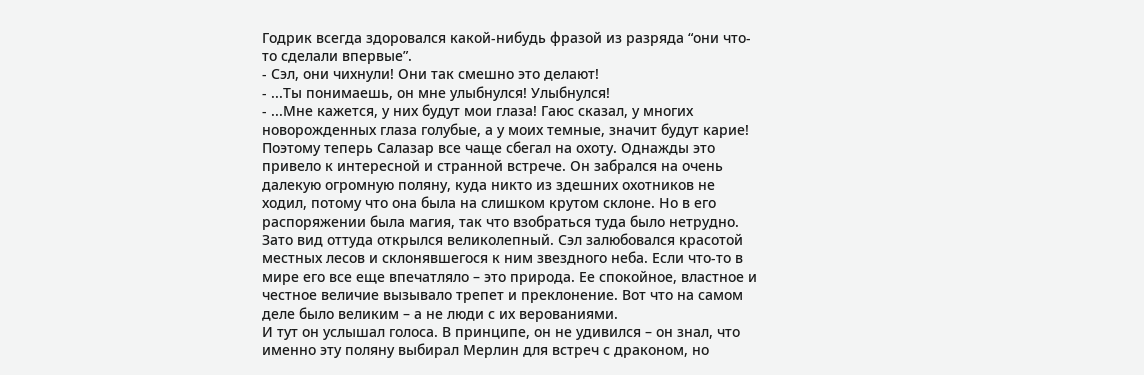Годрик всегда здоровался какой-нибудь фразой из разряда “они что-то сделали впервые”.
- Сэл, они чихнули! Они так смешно это делают!
- ...Ты понимаешь, он мне улыбнулся! Улыбнулся!
- ...Мне кажется, у них будут мои глаза! Гаюс сказал, у многих новорожденных глаза голубые, а у моих темные, значит будут карие!
Поэтому теперь Салазар все чаще сбегал на охоту. Однажды это привело к интересной и странной встрече. Он забрался на очень далекую огромную поляну, куда никто из здешних охотников не ходил, потому что она была на слишком крутом склоне. Но в его распоряжении была магия, так что взобраться туда было нетрудно. Зато вид оттуда открылся великолепный. Сэл залюбовался красотой местных лесов и склонявшегося к ним звездного неба. Если что-то в мире его все еще впечатляло – это природа. Ее спокойное, властное и честное величие вызывало трепет и преклонение. Вот что на самом деле было великим – а не люди с их верованиями.
И тут он услышал голоса. В принципе, он не удивился – он знал, что именно эту поляну выбирал Мерлин для встреч с драконом, но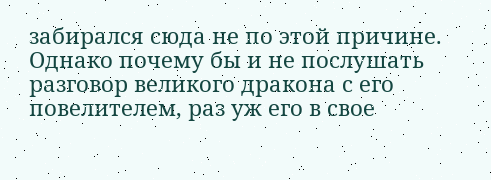забирался сюда не по этой причине. Однако почему бы и не послушать разговор великого дракона с его повелителем, раз уж его в свое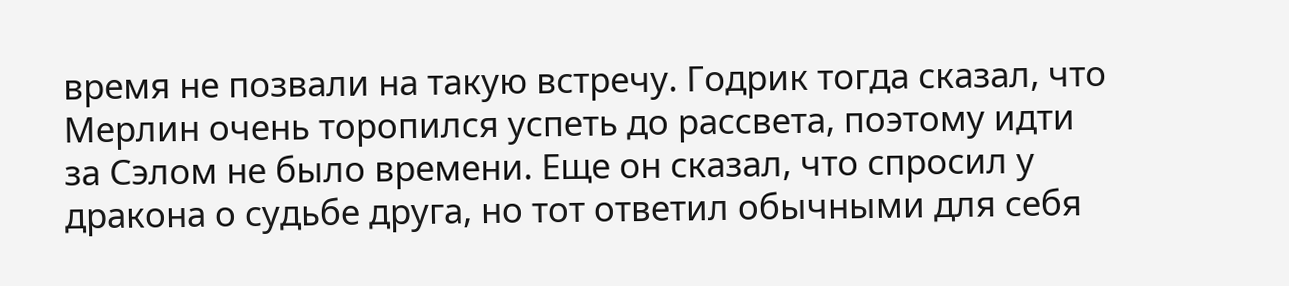время не позвали на такую встречу. Годрик тогда сказал, что Мерлин очень торопился успеть до рассвета, поэтому идти за Сэлом не было времени. Еще он сказал, что спросил у дракона о судьбе друга, но тот ответил обычными для себя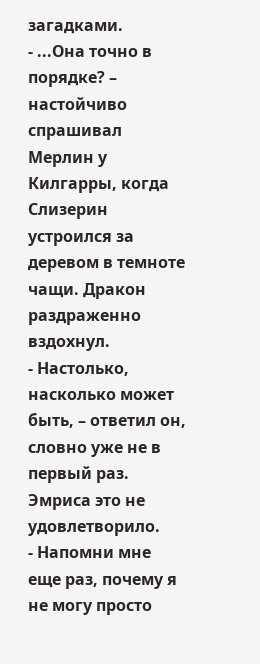загадками.
- ...Она точно в порядке? – настойчиво спрашивал Мерлин у Килгарры, когда Слизерин устроился за деревом в темноте чащи. Дракон раздраженно вздохнул.
- Настолько, насколько может быть, – ответил он, словно уже не в первый раз. Эмриса это не удовлетворило.
- Напомни мне еще раз, почему я не могу просто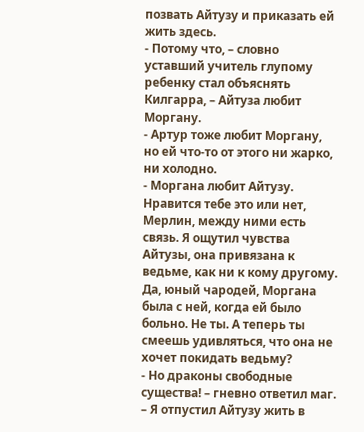позвать Айтузу и приказать ей жить здесь.
- Потому что, – словно уставший учитель глупому ребенку стал объяснять Килгарра, – Айтуза любит Моргану.
- Артур тоже любит Моргану, но ей что-то от этого ни жарко, ни холодно.
- Моргана любит Айтузу. Нравится тебе это или нет, Мерлин, между ними есть связь. Я ощутил чувства Айтузы, она привязана к ведьме, как ни к кому другому. Да, юный чародей, Моргана была с ней, когда ей было больно. Не ты. А теперь ты смеешь удивляться, что она не хочет покидать ведьму?
- Но драконы свободные существа! – гневно ответил маг. – Я отпустил Айтузу жить в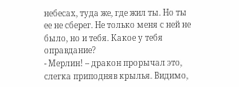небесах, туда же, где жил ты. Но ты ее не сберег. Не только меня с ней не было, но и тебя. Какое у тебя оправдание?
- Мерлин! – дракон прорычал это, слегка приподняв крылья. Видимо,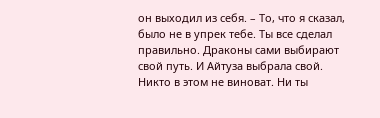он выходил из себя. – То, что я сказал, было не в упрек тебе. Ты все сделал правильно. Драконы сами выбирают свой путь. И Айтуза выбрала свой. Никто в этом не виноват. Ни ты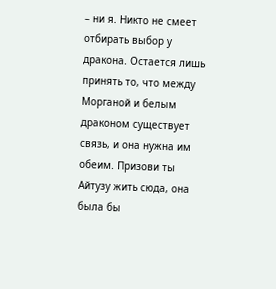– ни я. Никто не смеет отбирать выбор у дракона. Остается лишь принять то, что между Морганой и белым драконом существует связь, и она нужна им обеим. Призови ты Айтузу жить сюда, она была бы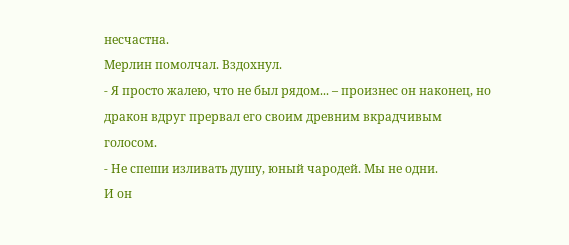несчастна.
Мерлин помолчал. Вздохнул.
- Я просто жалею, что не был рядом... – произнес он наконец, но дракон вдруг прервал его своим древним вкрадчивым голосом.
- Не спеши изливать душу, юный чародей. Мы не одни.
И он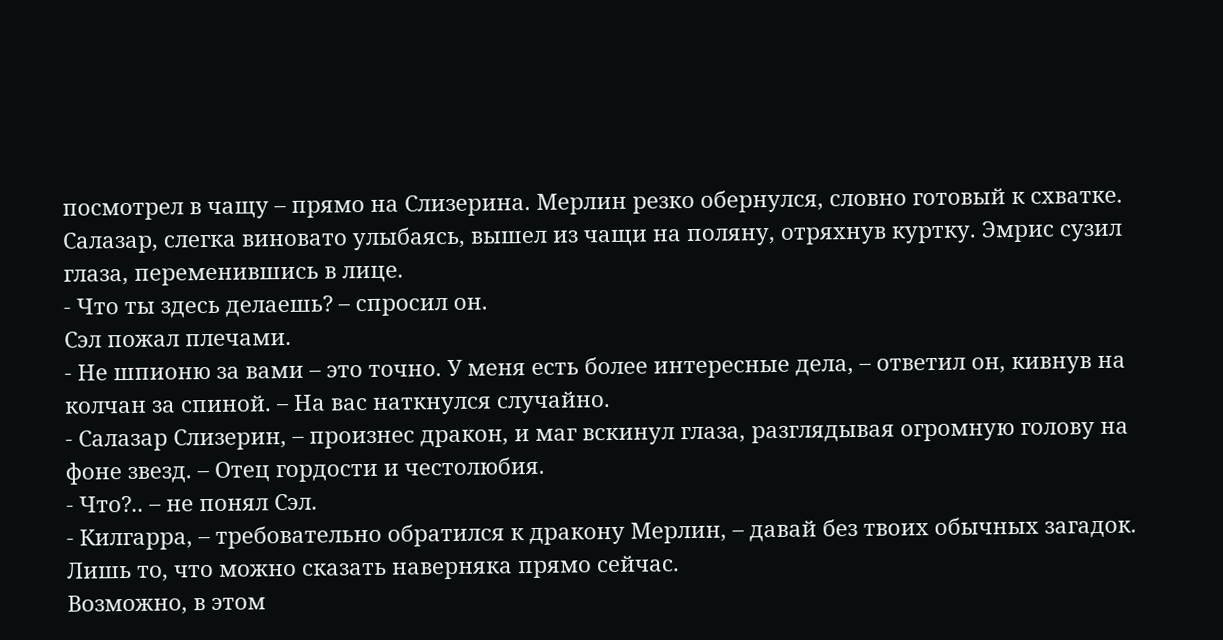посмотрел в чащу – прямо на Слизерина. Мерлин резко обернулся, словно готовый к схватке. Салазар, слегка виновато улыбаясь, вышел из чащи на поляну, отряхнув куртку. Эмрис сузил глаза, переменившись в лице.
- Что ты здесь делаешь? – спросил он.
Сэл пожал плечами.
- Не шпионю за вами – это точно. У меня есть более интересные дела, – ответил он, кивнув на колчан за спиной. – На вас наткнулся случайно.
- Салазар Слизерин, – произнес дракон, и маг вскинул глаза, разглядывая огромную голову на фоне звезд. – Отец гордости и честолюбия.
- Что?.. – не понял Сэл.
- Килгарра, – требовательно обратился к дракону Мерлин, – давай без твоих обычных загадок. Лишь то, что можно сказать наверняка прямо сейчас.
Возможно, в этом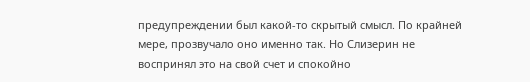предупреждении был какой-то скрытый смысл. По крайней мере, прозвучало оно именно так. Но Слизерин не воспринял это на свой счет и спокойно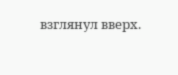взглянул вверх.